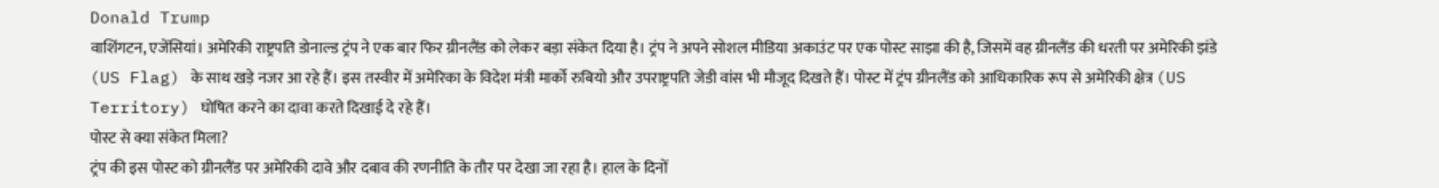Donald Trump
वाशिंगटन, एजेंसियां। अमेरिकी राष्ट्रपति डोनाल्ड ट्रंप ने एक बार फिर ग्रीनलैंड को लेकर बड़ा संकेत दिया है। ट्रंप ने अपने सोशल मीडिया अकाउंट पर एक पोस्ट साझा की है, जिसमें वह ग्रीनलैंड की धरती पर अमेरिकी झंडे (US Flag) के साथ खड़े नजर आ रहे हैं। इस तस्वीर में अमेरिका के विदेश मंत्री मार्को रुबियो और उपराष्ट्रपति जेडी वांस भी मौजूद दिखते हैं। पोस्ट में ट्रंप ग्रीनलैंड को आधिकारिक रूप से अमेरिकी क्षेत्र (US Territory) घोषित करने का दावा करते दिखाई दे रहे हैं।
पोस्ट से क्या संकेत मिला?
ट्रंप की इस पोस्ट को ग्रीनलैंड पर अमेरिकी दावे और दबाव की रणनीति के तौर पर देखा जा रहा है। हाल के दिनों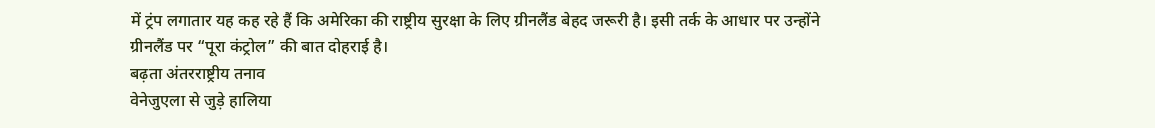में ट्रंप लगातार यह कह रहे हैं कि अमेरिका की राष्ट्रीय सुरक्षा के लिए ग्रीनलैंड बेहद जरूरी है। इसी तर्क के आधार पर उन्होंने ग्रीनलैंड पर “पूरा कंट्रोल” की बात दोहराई है।
बढ़ता अंतरराष्ट्रीय तनाव
वेनेजुएला से जुड़े हालिया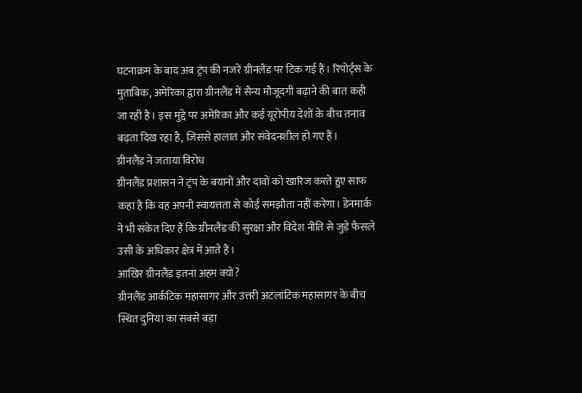घटनाक्रम के बाद अब ट्रंप की नजरें ग्रीनलैंड पर टिक गई हैं। रिपोर्ट्स के मुताबिक, अमेरिका द्वारा ग्रीनलैंड में सैन्य मौजूदगी बढ़ाने की बात कही जा रही है। इस मुद्दे पर अमेरिका और कई यूरोपीय देशों के बीच तनाव बढ़ता दिख रहा है, जिससे हालात और संवेदनशील हो गए हैं।
ग्रीनलैंड ने जताया विरोध
ग्रीनलैंड प्रशासन ने ट्रंप के बयानों और दावों को खारिज करते हुए साफ कहा है कि वह अपनी स्वायत्तता से कोई समझौता नहीं करेगा। डेनमार्क ने भी संकेत दिए हैं कि ग्रीनलैंड की सुरक्षा और विदेश नीति से जुड़े फैसले उसी के अधिकार क्षेत्र में आते हैं।
आखिर ग्रीनलैंड इतना अहम क्यों?
ग्रीनलैंड आर्कटिक महासागर और उत्तरी अटलांटिक महासागर के बीच स्थित दुनिया का सबसे बड़ा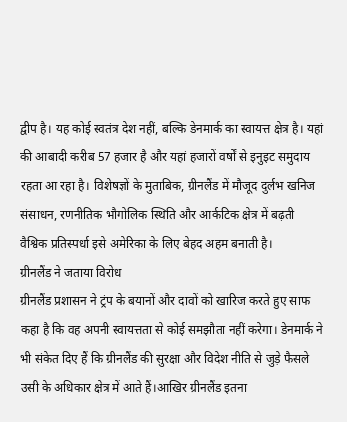द्वीप है। यह कोई स्वतंत्र देश नहीं, बल्कि डेनमार्क का स्वायत्त क्षेत्र है। यहां की आबादी करीब 57 हजार है और यहां हजारों वर्षों से इनुइट समुदाय रहता आ रहा है। विशेषज्ञों के मुताबिक, ग्रीनलैंड में मौजूद दुर्लभ खनिज संसाधन, रणनीतिक भौगोलिक स्थिति और आर्कटिक क्षेत्र में बढ़ती वैश्विक प्रतिस्पर्धा इसे अमेरिका के लिए बेहद अहम बनाती है।
ग्रीनलैंड ने जताया विरोध
ग्रीनलैंड प्रशासन ने ट्रंप के बयानों और दावों को खारिज करते हुए साफ कहा है कि वह अपनी स्वायत्तता से कोई समझौता नहीं करेगा। डेनमार्क ने भी संकेत दिए हैं कि ग्रीनलैंड की सुरक्षा और विदेश नीति से जुड़े फैसले उसी के अधिकार क्षेत्र में आते हैं।आखिर ग्रीनलैंड इतना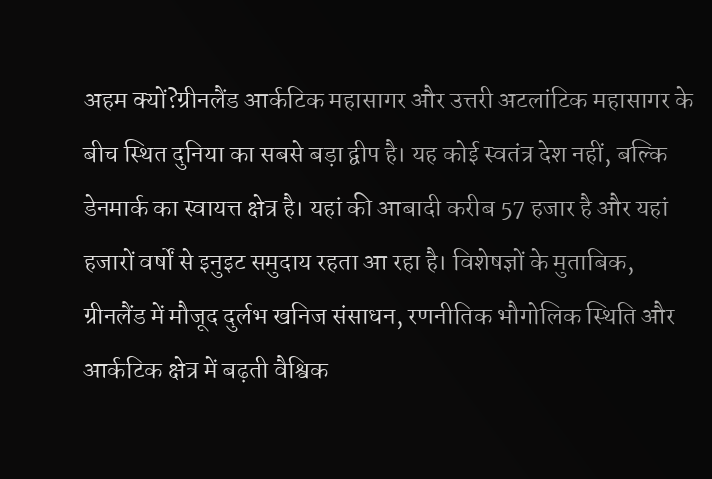अहम क्यों?ग्रीनलैंड आर्कटिक महासागर और उत्तरी अटलांटिक महासागर के बीच स्थित दुनिया का सबसे बड़ा द्वीप है। यह कोई स्वतंत्र देश नहीं, बल्कि डेनमार्क का स्वायत्त क्षेत्र है। यहां की आबादी करीब 57 हजार है और यहां हजारों वर्षों से इनुइट समुदाय रहता आ रहा है। विशेषज्ञों के मुताबिक, ग्रीनलैंड में मौजूद दुर्लभ खनिज संसाधन, रणनीतिक भौगोलिक स्थिति और आर्कटिक क्षेत्र में बढ़ती वैश्विक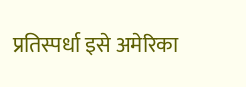प्रतिस्पर्धा इसे अमेरिका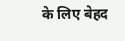के लिए बेहद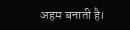अहम बनाती है।